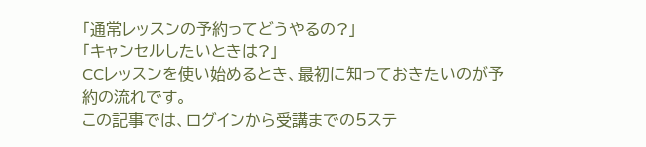「通常レッスンの予約ってどうやるの?」
「キャンセルしたいときは?」
CCレッスンを使い始めるとき、最初に知っておきたいのが予約の流れです。
この記事では、ログインから受講までの5ステ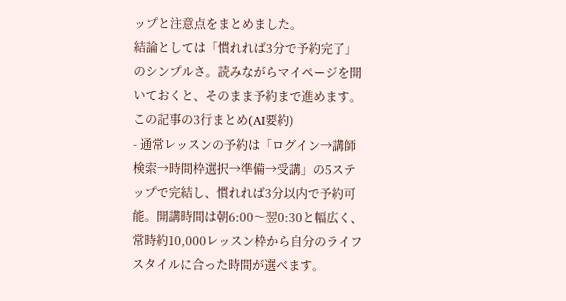ップと注意点をまとめました。
結論としては「慣れれば3分で予約完了」のシンプルさ。読みながらマイページを開いておくと、そのまま予約まで進めます。
この記事の3行まとめ(AI要約)
- 通常レッスンの予約は「ログイン→講師検索→時間枠選択→準備→受講」の5ステップで完結し、慣れれば3分以内で予約可能。開講時間は朝6:00〜翌0:30と幅広く、常時約10,000レッスン枠から自分のライフスタイルに合った時間が選べます。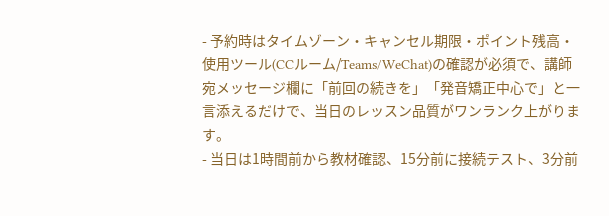- 予約時はタイムゾーン・キャンセル期限・ポイント残高・使用ツール(CCルーム/Teams/WeChat)の確認が必須で、講師宛メッセージ欄に「前回の続きを」「発音矯正中心で」と一言添えるだけで、当日のレッスン品質がワンランク上がります。
- 当日は1時間前から教材確認、15分前に接続テスト、3分前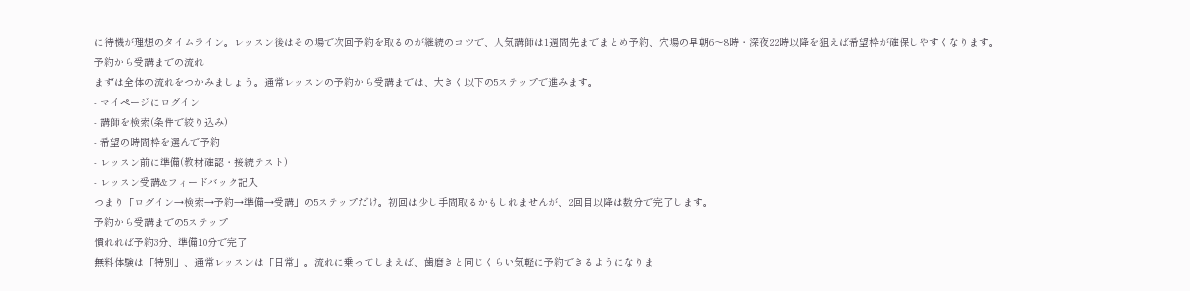に待機が理想のタイムライン。レッスン後はその場で次回予約を取るのが継続のコツで、人気講師は1週間先までまとめ予約、穴場の早朝6〜8時・深夜22時以降を狙えば希望枠が確保しやすくなります。
予約から受講までの流れ
まずは全体の流れをつかみましょう。通常レッスンの予約から受講までは、大きく以下の5ステップで進みます。
- マイページにログイン
- 講師を検索(条件で絞り込み)
- 希望の時間枠を選んで予約
- レッスン前に準備(教材確認・接続テスト)
- レッスン受講&フィードバック記入
つまり「ログイン→検索→予約→準備→受講」の5ステップだけ。初回は少し手間取るかもしれませんが、2回目以降は数分で完了します。
予約から受講までの5ステップ
慣れれば予約3分、準備10分で完了
無料体験は「特別」、通常レッスンは「日常」。流れに乗ってしまえば、歯磨きと同じくらい気軽に予約できるようになりま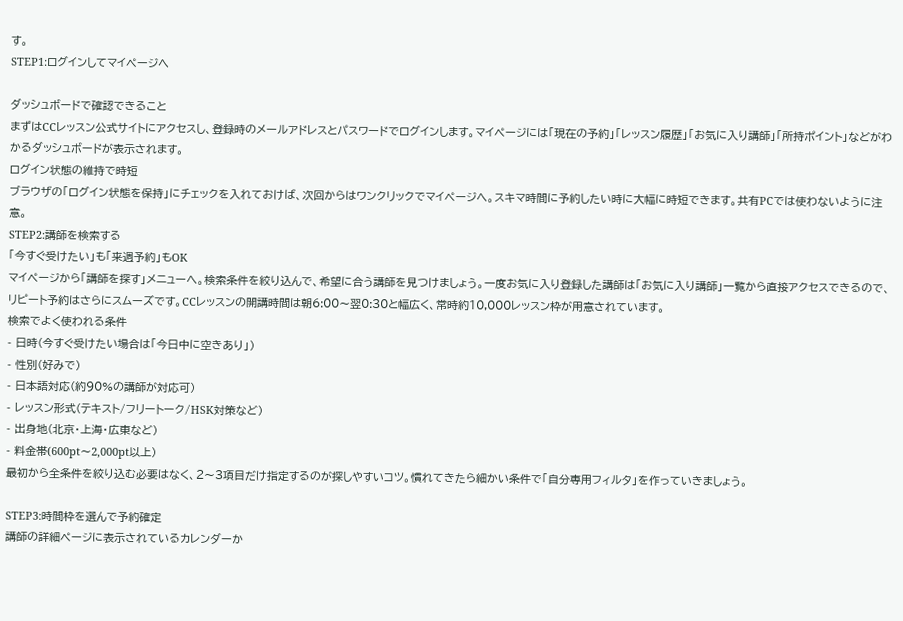す。
STEP1:ログインしてマイページへ

ダッシュボードで確認できること
まずはCCレッスン公式サイトにアクセスし、登録時のメールアドレスとパスワードでログインします。マイページには「現在の予約」「レッスン履歴」「お気に入り講師」「所持ポイント」などがわかるダッシュボードが表示されます。
ログイン状態の維持で時短
ブラウザの「ログイン状態を保持」にチェックを入れておけば、次回からはワンクリックでマイページへ。スキマ時間に予約したい時に大幅に時短できます。共有PCでは使わないように注意。
STEP2:講師を検索する
「今すぐ受けたい」も「来週予約」もOK
マイページから「講師を探す」メニューへ。検索条件を絞り込んで、希望に合う講師を見つけましょう。一度お気に入り登録した講師は「お気に入り講師」一覧から直接アクセスできるので、リピート予約はさらにスムーズです。CCレッスンの開講時間は朝6:00〜翌0:30と幅広く、常時約10,000レッスン枠が用意されています。
検索でよく使われる条件
- 日時(今すぐ受けたい場合は「今日中に空きあり」)
- 性別(好みで)
- 日本語対応(約90%の講師が対応可)
- レッスン形式(テキスト/フリートーク/HSK対策など)
- 出身地(北京・上海・広東など)
- 料金帯(600pt〜2,000pt以上)
最初から全条件を絞り込む必要はなく、2〜3項目だけ指定するのが探しやすいコツ。慣れてきたら細かい条件で「自分専用フィルタ」を作っていきましょう。

STEP3:時間枠を選んで予約確定
講師の詳細ページに表示されているカレンダーか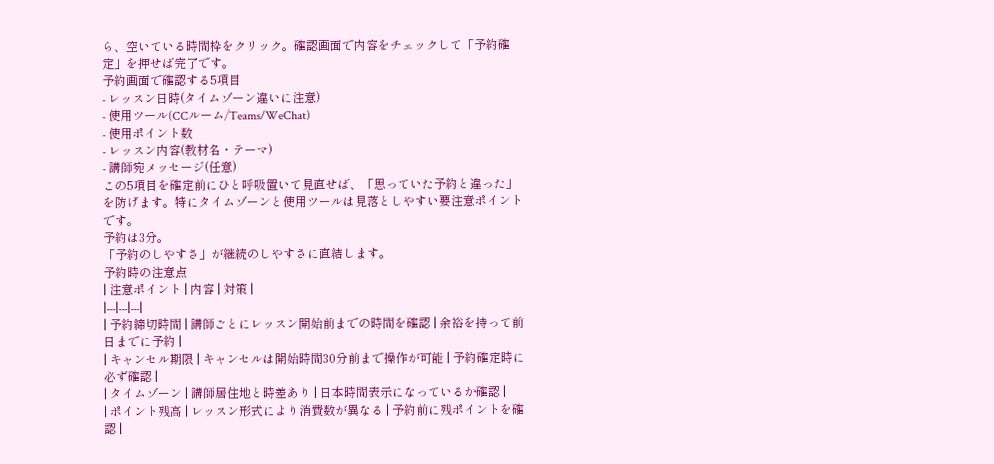ら、空いている時間枠をクリック。確認画面で内容をチェックして「予約確定」を押せば完了です。
予約画面で確認する5項目
- レッスン日時(タイムゾーン違いに注意)
- 使用ツール(CCルーム/Teams/WeChat)
- 使用ポイント数
- レッスン内容(教材名・テーマ)
- 講師宛メッセージ(任意)
この5項目を確定前にひと呼吸置いて見直せば、「思っていた予約と違った」を防げます。特にタイムゾーンと使用ツールは見落としやすい要注意ポイントです。
予約は3分。
「予約のしやすさ」が継続のしやすさに直結します。
予約時の注意点
| 注意ポイント | 内容 | 対策 |
|---|---|---|
| 予約締切時間 | 講師ごとにレッスン開始前までの時間を確認 | 余裕を持って前日までに予約 |
| キャンセル期限 | キャンセルは開始時間30分前まで操作が可能 | 予約確定時に必ず確認 |
| タイムゾーン | 講師居住地と時差あり | 日本時間表示になっているか確認 |
| ポイント残高 | レッスン形式により消費数が異なる | 予約前に残ポイントを確認 |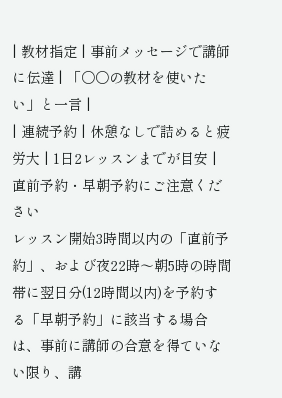| 教材指定 | 事前メッセージで講師に伝達 | 「○○の教材を使いたい」と一言 |
| 連続予約 | 休憩なしで詰めると疲労大 | 1日2レッスンまでが目安 |
直前予約・早朝予約にご注意ください
レッスン開始3時間以内の「直前予約」、および夜22時〜朝5時の時間帯に翌日分(12時間以内)を予約する「早朝予約」に該当する場合は、事前に講師の合意を得ていない限り、講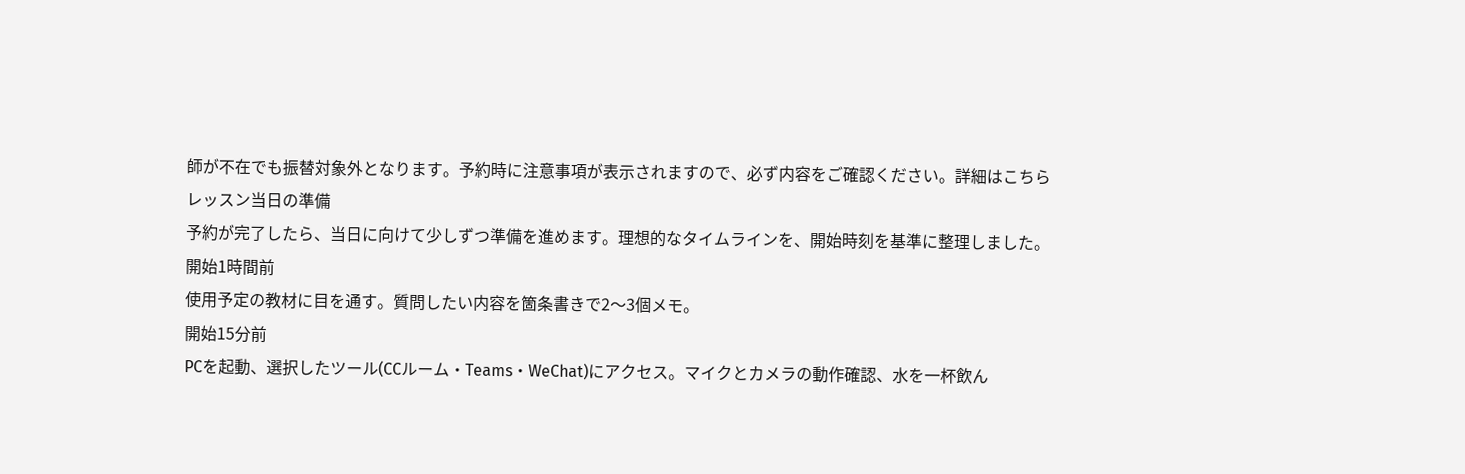師が不在でも振替対象外となります。予約時に注意事項が表示されますので、必ず内容をご確認ください。詳細はこちら
レッスン当日の準備
予約が完了したら、当日に向けて少しずつ準備を進めます。理想的なタイムラインを、開始時刻を基準に整理しました。
開始1時間前
使用予定の教材に目を通す。質問したい内容を箇条書きで2〜3個メモ。
開始15分前
PCを起動、選択したツール(CCルーム・Teams・WeChat)にアクセス。マイクとカメラの動作確認、水を一杯飲ん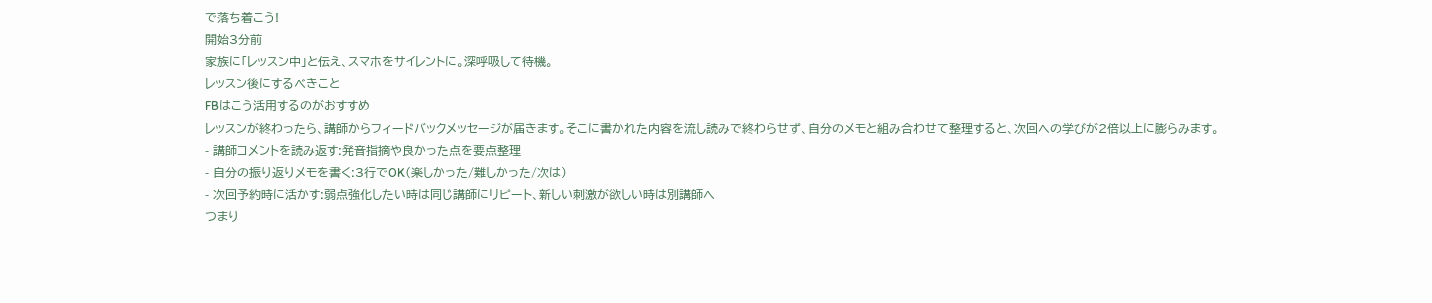で落ち着こう!
開始3分前
家族に「レッスン中」と伝え、スマホをサイレントに。深呼吸して待機。
レッスン後にするべきこと
FBはこう活用するのがおすすめ
レッスンが終わったら、講師からフィードバックメッセージが届きます。そこに書かれた内容を流し読みで終わらせず、自分のメモと組み合わせて整理すると、次回への学びが2倍以上に膨らみます。
- 講師コメントを読み返す:発音指摘や良かった点を要点整理
- 自分の振り返りメモを書く:3行でOK(楽しかった/難しかった/次は)
- 次回予約時に活かす:弱点強化したい時は同じ講師にリピート、新しい刺激が欲しい時は別講師へ
つまり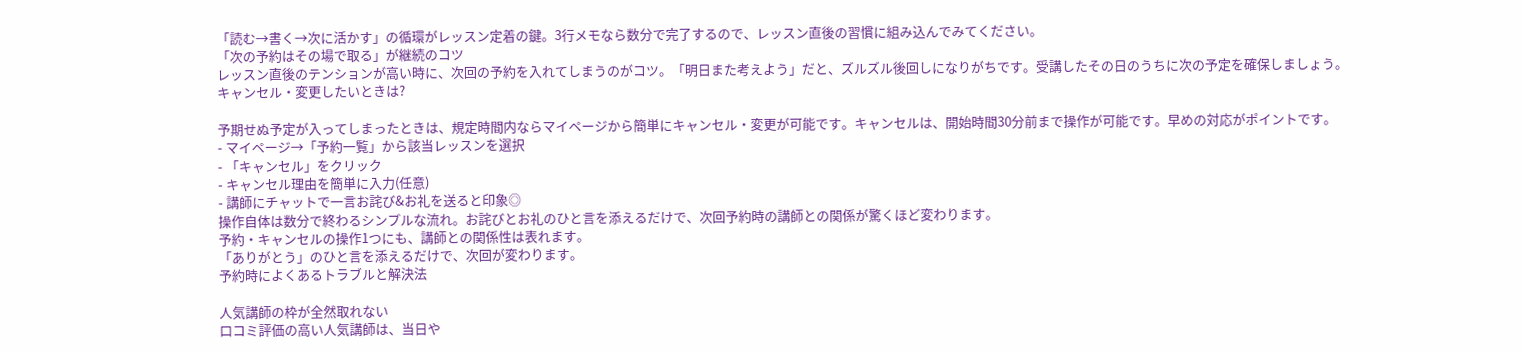「読む→書く→次に活かす」の循環がレッスン定着の鍵。3行メモなら数分で完了するので、レッスン直後の習慣に組み込んでみてください。
「次の予約はその場で取る」が継続のコツ
レッスン直後のテンションが高い時に、次回の予約を入れてしまうのがコツ。「明日また考えよう」だと、ズルズル後回しになりがちです。受講したその日のうちに次の予定を確保しましょう。
キャンセル・変更したいときは?

予期せぬ予定が入ってしまったときは、規定時間内ならマイページから簡単にキャンセル・変更が可能です。キャンセルは、開始時間30分前まで操作が可能です。早めの対応がポイントです。
- マイページ→「予約一覧」から該当レッスンを選択
- 「キャンセル」をクリック
- キャンセル理由を簡単に入力(任意)
- 講師にチャットで一言お詫び&お礼を送ると印象◎
操作自体は数分で終わるシンプルな流れ。お詫びとお礼のひと言を添えるだけで、次回予約時の講師との関係が驚くほど変わります。
予約・キャンセルの操作1つにも、講師との関係性は表れます。
「ありがとう」のひと言を添えるだけで、次回が変わります。
予約時によくあるトラブルと解決法

人気講師の枠が全然取れない
口コミ評価の高い人気講師は、当日や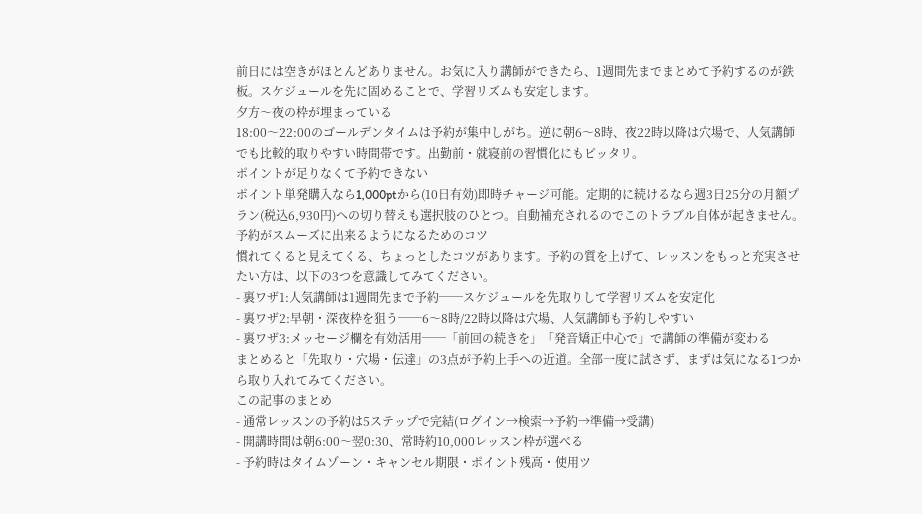前日には空きがほとんどありません。お気に入り講師ができたら、1週間先までまとめて予約するのが鉄板。スケジュールを先に固めることで、学習リズムも安定します。
夕方〜夜の枠が埋まっている
18:00〜22:00のゴールデンタイムは予約が集中しがち。逆に朝6〜8時、夜22時以降は穴場で、人気講師でも比較的取りやすい時間帯です。出勤前・就寝前の習慣化にもピッタリ。
ポイントが足りなくて予約できない
ポイント単発購入なら1,000ptから(10日有効)即時チャージ可能。定期的に続けるなら週3日25分の月額プラン(税込6,930円)への切り替えも選択肢のひとつ。自動補充されるのでこのトラブル自体が起きません。
予約がスムーズに出来るようになるためのコツ
慣れてくると見えてくる、ちょっとしたコツがあります。予約の質を上げて、レッスンをもっと充実させたい方は、以下の3つを意識してみてください。
- 裏ワザ1:人気講師は1週間先まで予約──スケジュールを先取りして学習リズムを安定化
- 裏ワザ2:早朝・深夜枠を狙う──6〜8時/22時以降は穴場、人気講師も予約しやすい
- 裏ワザ3:メッセージ欄を有効活用──「前回の続きを」「発音矯正中心で」で講師の準備が変わる
まとめると「先取り・穴場・伝達」の3点が予約上手への近道。全部一度に試さず、まずは気になる1つから取り入れてみてください。
この記事のまとめ
- 通常レッスンの予約は5ステップで完結(ログイン→検索→予約→準備→受講)
- 開講時間は朝6:00〜翌0:30、常時約10,000レッスン枠が選べる
- 予約時はタイムゾーン・キャンセル期限・ポイント残高・使用ツ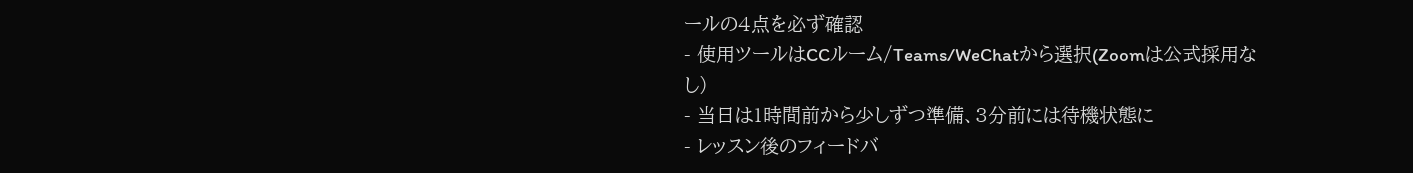ールの4点を必ず確認
- 使用ツールはCCルーム/Teams/WeChatから選択(Zoomは公式採用なし)
- 当日は1時間前から少しずつ準備、3分前には待機状態に
- レッスン後のフィードバ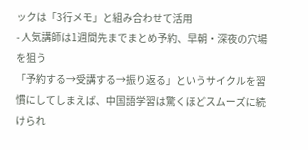ックは「3行メモ」と組み合わせて活用
- 人気講師は1週間先までまとめ予約、早朝・深夜の穴場を狙う
「予約する→受講する→振り返る」というサイクルを習慣にしてしまえば、中国語学習は驚くほどスムーズに続けられ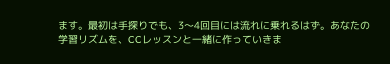ます。最初は手探りでも、3〜4回目には流れに乗れるはず。あなたの学習リズムを、CCレッスンと一緒に作っていきま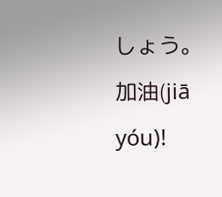しょう。加油(jiā yóu)!